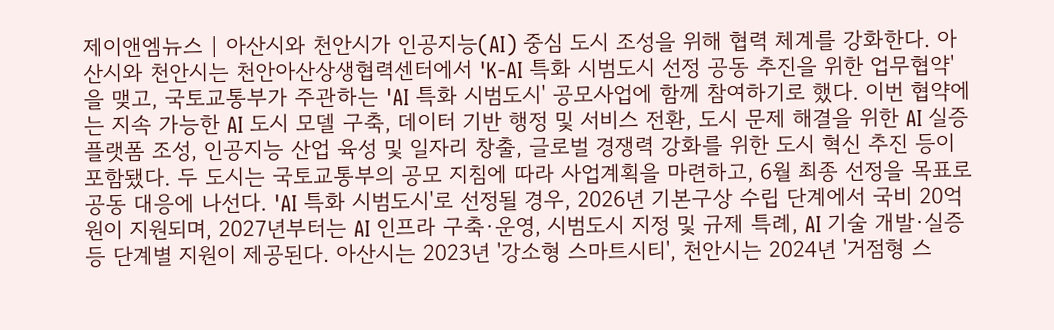제이앤엠뉴스 | 아산시와 천안시가 인공지능(AI) 중심 도시 조성을 위해 협력 체계를 강화한다. 아산시와 천안시는 천안아산상생협력센터에서 'K-AI 특화 시범도시 선정 공동 추진을 위한 업무협약'을 맺고, 국토교통부가 주관하는 'AI 특화 시범도시' 공모사업에 함께 참여하기로 했다. 이번 협약에는 지속 가능한 AI 도시 모델 구축, 데이터 기반 행정 및 서비스 전환, 도시 문제 해결을 위한 AI 실증 플랫폼 조성, 인공지능 산업 육성 및 일자리 창출, 글로벌 경쟁력 강화를 위한 도시 혁신 추진 등이 포함됐다. 두 도시는 국토교통부의 공모 지침에 따라 사업계획을 마련하고, 6월 최종 선정을 목표로 공동 대응에 나선다. 'AI 특화 시범도시'로 선정될 경우, 2026년 기본구상 수립 단계에서 국비 20억 원이 지원되며, 2027년부터는 AI 인프라 구축·운영, 시범도시 지정 및 규제 특례, AI 기술 개발·실증 등 단계별 지원이 제공된다. 아산시는 2023년 '강소형 스마트시티', 천안시는 2024년 '거점형 스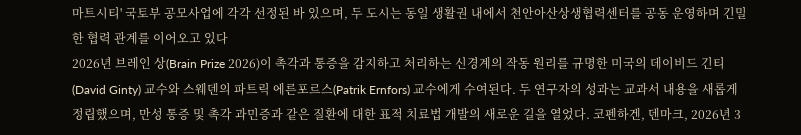마트시티' 국토부 공모사업에 각각 선정된 바 있으며, 두 도시는 동일 생활권 내에서 천안아산상생협력센터를 공동 운영하며 긴밀한 협력 관계를 이어오고 있다
2026년 브레인 상(Brain Prize 2026)이 촉각과 통증을 감지하고 처리하는 신경계의 작동 원리를 규명한 미국의 데이비드 긴티(David Ginty) 교수와 스웨덴의 파트릭 에른포르스(Patrik Ernfors) 교수에게 수여된다. 두 연구자의 성과는 교과서 내용을 새롭게 정립했으며, 만성 통증 및 촉각 과민증과 같은 질환에 대한 표적 치료법 개발의 새로운 길을 열었다. 코펜하겐, 덴마크, 2026년 3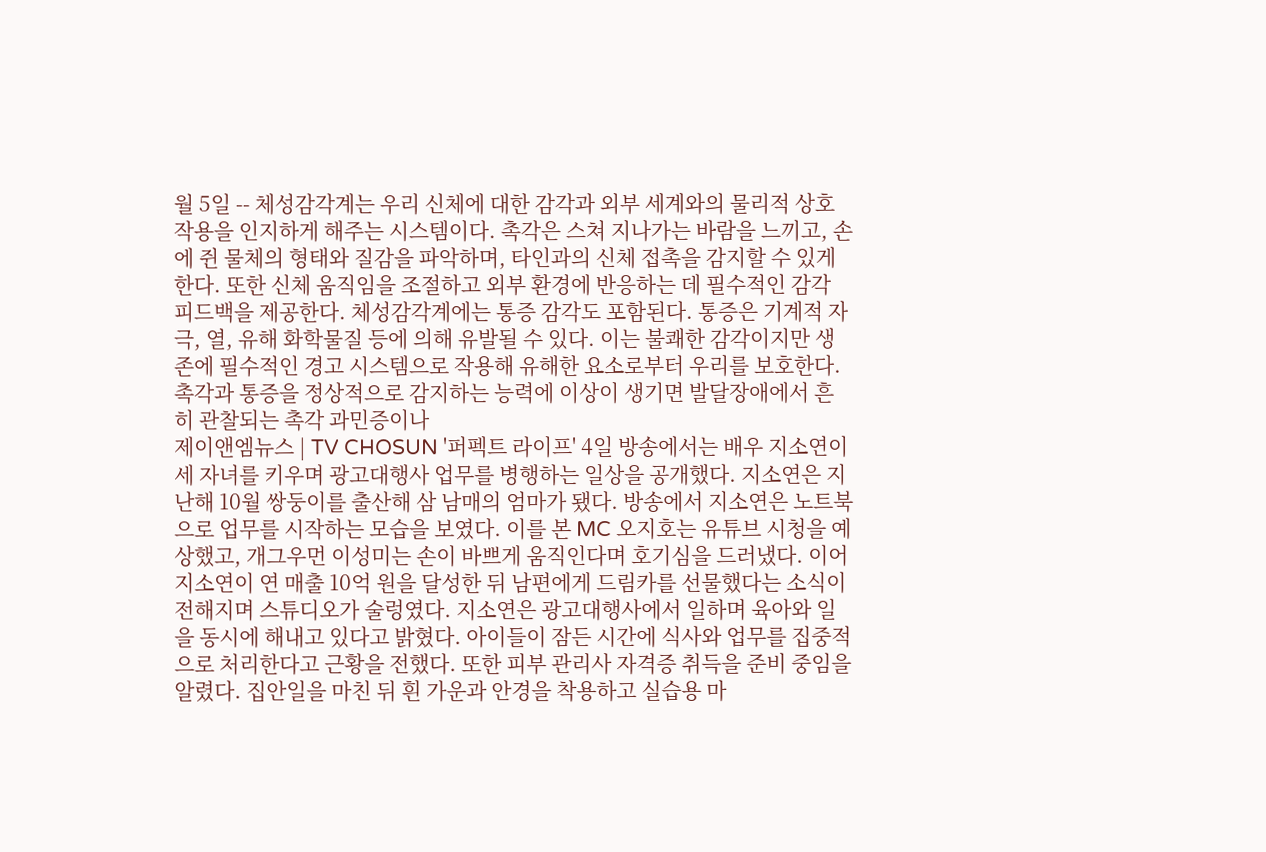월 5일 -- 체성감각계는 우리 신체에 대한 감각과 외부 세계와의 물리적 상호작용을 인지하게 해주는 시스템이다. 촉각은 스쳐 지나가는 바람을 느끼고, 손에 쥔 물체의 형태와 질감을 파악하며, 타인과의 신체 접촉을 감지할 수 있게 한다. 또한 신체 움직임을 조절하고 외부 환경에 반응하는 데 필수적인 감각 피드백을 제공한다. 체성감각계에는 통증 감각도 포함된다. 통증은 기계적 자극, 열, 유해 화학물질 등에 의해 유발될 수 있다. 이는 불쾌한 감각이지만 생존에 필수적인 경고 시스템으로 작용해 유해한 요소로부터 우리를 보호한다. 촉각과 통증을 정상적으로 감지하는 능력에 이상이 생기면 발달장애에서 흔히 관찰되는 촉각 과민증이나
제이앤엠뉴스 | TV CHOSUN '퍼펙트 라이프' 4일 방송에서는 배우 지소연이 세 자녀를 키우며 광고대행사 업무를 병행하는 일상을 공개했다. 지소연은 지난해 10월 쌍둥이를 출산해 삼 남매의 엄마가 됐다. 방송에서 지소연은 노트북으로 업무를 시작하는 모습을 보였다. 이를 본 MC 오지호는 유튜브 시청을 예상했고, 개그우먼 이성미는 손이 바쁘게 움직인다며 호기심을 드러냈다. 이어 지소연이 연 매출 10억 원을 달성한 뒤 남편에게 드림카를 선물했다는 소식이 전해지며 스튜디오가 술렁였다. 지소연은 광고대행사에서 일하며 육아와 일을 동시에 해내고 있다고 밝혔다. 아이들이 잠든 시간에 식사와 업무를 집중적으로 처리한다고 근황을 전했다. 또한 피부 관리사 자격증 취득을 준비 중임을 알렸다. 집안일을 마친 뒤 흰 가운과 안경을 착용하고 실습용 마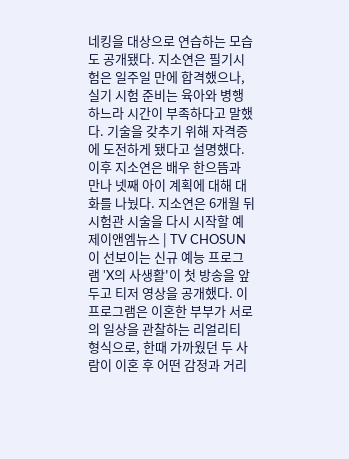네킹을 대상으로 연습하는 모습도 공개됐다. 지소연은 필기시험은 일주일 만에 합격했으나, 실기 시험 준비는 육아와 병행하느라 시간이 부족하다고 말했다. 기술을 갖추기 위해 자격증에 도전하게 됐다고 설명했다. 이후 지소연은 배우 한으뜸과 만나 넷째 아이 계획에 대해 대화를 나눴다. 지소연은 6개월 뒤 시험관 시술을 다시 시작할 예
제이앤엠뉴스 | TV CHOSUN이 선보이는 신규 예능 프로그램 'X의 사생활'이 첫 방송을 앞두고 티저 영상을 공개했다. 이 프로그램은 이혼한 부부가 서로의 일상을 관찰하는 리얼리티 형식으로, 한때 가까웠던 두 사람이 이혼 후 어떤 감정과 거리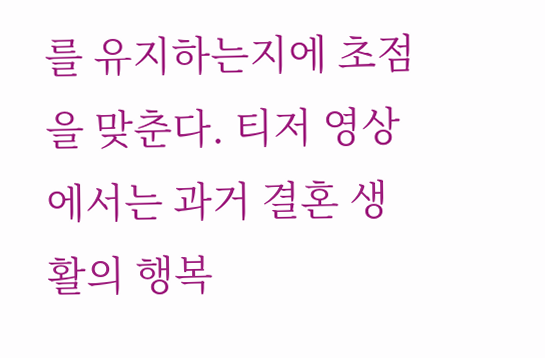를 유지하는지에 초점을 맞춘다. 티저 영상에서는 과거 결혼 생활의 행복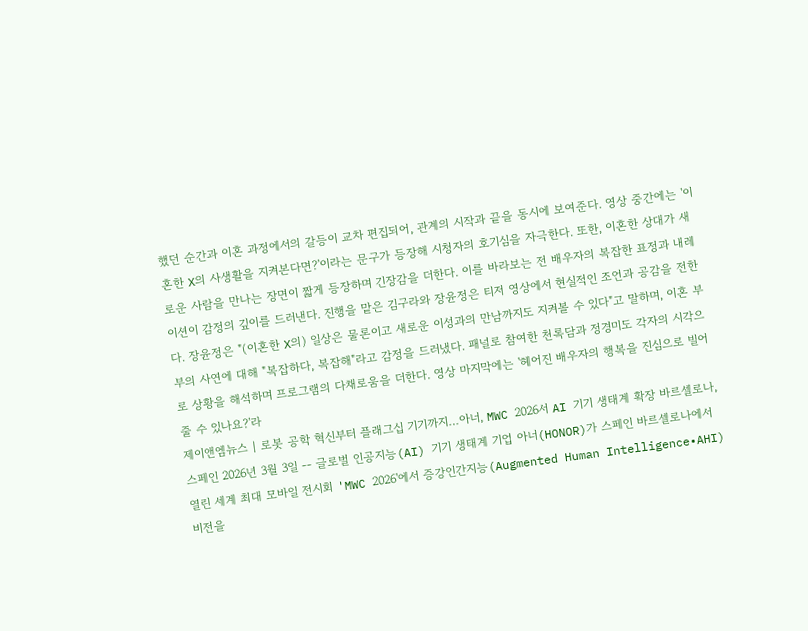했던 순간과 이혼 과정에서의 갈등이 교차 편집되어, 관계의 시작과 끝을 동시에 보여준다. 영상 중간에는 '이혼한 X의 사생활을 지켜본다면?'이라는 문구가 등장해 시청자의 호기심을 자극한다. 또한, 이혼한 상대가 새로운 사람을 만나는 장면이 짧게 등장하며 긴장감을 더한다. 이를 바라보는 전 배우자의 복잡한 표정과 내레이션이 감정의 깊이를 드러낸다. 진행을 맡은 김구라와 장윤정은 티저 영상에서 현실적인 조언과 공감을 전한다. 장윤정은 "(이혼한 X의) 일상은 물론이고 새로운 이성과의 만남까지도 지켜볼 수 있다"고 말하며, 이혼 부부의 사연에 대해 "복잡하다, 복잡해"라고 감정을 드러냈다. 패널로 참여한 천록담과 정경미도 각자의 시각으로 상황을 해석하며 프로그램의 다채로움을 더한다. 영상 마지막에는 '헤어진 배우자의 행복을 진심으로 빌어줄 수 있나요?'라
제이앤엠뉴스 | 로봇 공학 혁신부터 플래그십 기기까지…아너, MWC 2026서 AI 기기 생태계 확장 바르셀로나, 스페인 2026년 3월 3일 -- 글로벌 인공지능(AI) 기기 생태계 기업 아너(HONOR)가 스페인 바르셀로나에서 열린 세계 최대 모바일 전시회 'MWC 2026'에서 증강인간지능(Augmented Human Intelligence•AHI) 비전을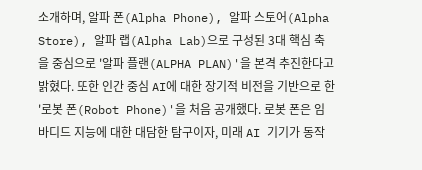소개하며, 알파 폰(Alpha Phone), 알파 스토어(Alpha Store), 알파 랩(Alpha Lab)으로 구성된 3대 핵심 축을 중심으로 '알파 플랜(ALPHA PLAN)'을 본격 추진한다고 밝혔다. 또한 인간 중심 AI에 대한 장기적 비전을 기반으로 한 '로봇 폰(Robot Phone)'을 처음 공개했다. 로봇 폰은 임바디드 지능에 대한 대담한 탐구이자, 미래 AI 기기가 동작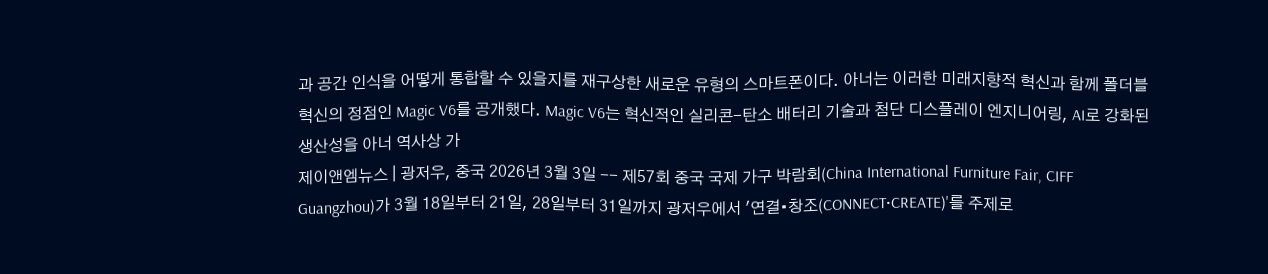과 공간 인식을 어떻게 통합할 수 있을지를 재구상한 새로운 유형의 스마트폰이다. 아너는 이러한 미래지향적 혁신과 함께 폴더블 혁신의 정점인 Magic V6를 공개했다. Magic V6는 혁신적인 실리콘-탄소 배터리 기술과 첨단 디스플레이 엔지니어링, AI로 강화된 생산성을 아너 역사상 가
제이앤엠뉴스 | 광저우, 중국 2026년 3월 3일 -- 제57회 중국 국제 가구 박람회(China International Furniture Fair, CIFF Guangzhou)가 3월 18일부터 21일, 28일부터 31일까지 광저우에서 '연결•창조(CONNECT•CREATE)'를 주제로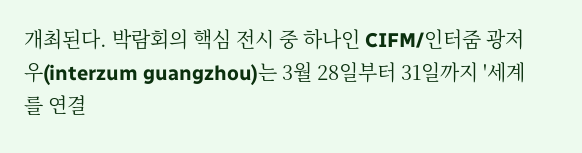개최된다. 박람회의 핵심 전시 중 하나인 CIFM/인터줌 광저우(interzum guangzhou)는 3월 28일부터 31일까지 '세계를 연결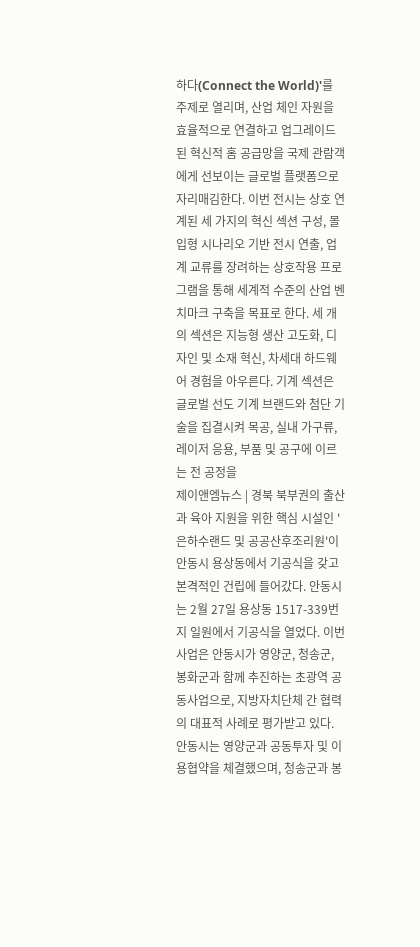하다(Connect the World)'를 주제로 열리며, 산업 체인 자원을 효율적으로 연결하고 업그레이드된 혁신적 홈 공급망을 국제 관람객에게 선보이는 글로벌 플랫폼으로 자리매김한다. 이번 전시는 상호 연계된 세 가지의 혁신 섹션 구성, 몰입형 시나리오 기반 전시 연출, 업계 교류를 장려하는 상호작용 프로그램을 통해 세계적 수준의 산업 벤치마크 구축을 목표로 한다. 세 개의 섹션은 지능형 생산 고도화, 디자인 및 소재 혁신, 차세대 하드웨어 경험을 아우른다. 기계 섹션은 글로벌 선도 기계 브랜드와 첨단 기술을 집결시켜 목공, 실내 가구류, 레이저 응용, 부품 및 공구에 이르는 전 공정을
제이앤엠뉴스 | 경북 북부권의 출산과 육아 지원을 위한 핵심 시설인 '은하수랜드 및 공공산후조리원'이 안동시 용상동에서 기공식을 갖고 본격적인 건립에 들어갔다. 안동시는 2월 27일 용상동 1517-339번지 일원에서 기공식을 열었다. 이번 사업은 안동시가 영양군, 청송군, 봉화군과 함께 추진하는 초광역 공동사업으로, 지방자치단체 간 협력의 대표적 사례로 평가받고 있다. 안동시는 영양군과 공동투자 및 이용협약을 체결했으며, 청송군과 봉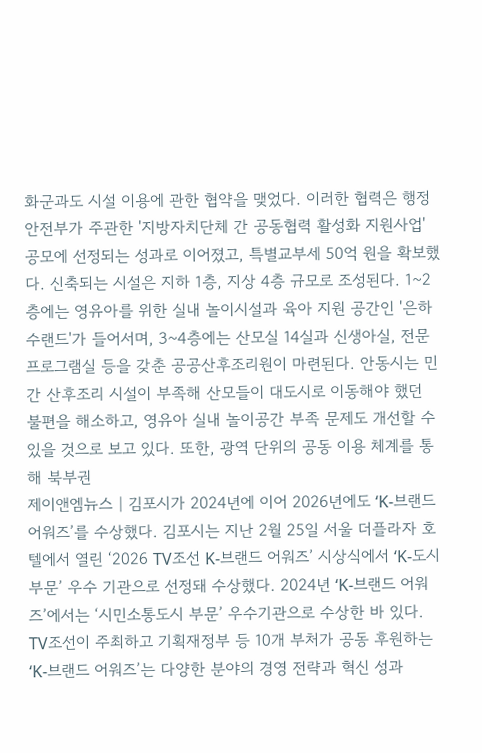화군과도 시설 이용에 관한 협약을 맺었다. 이러한 협력은 행정안전부가 주관한 '지방자치단체 간 공동협력 활성화 지원사업' 공모에 선정되는 성과로 이어졌고, 특별교부세 50억 원을 확보했다. 신축되는 시설은 지하 1층, 지상 4층 규모로 조성된다. 1~2층에는 영유아를 위한 실내 놀이시설과 육아 지원 공간인 '은하수랜드'가 들어서며, 3~4층에는 산모실 14실과 신생아실, 전문 프로그램실 등을 갖춘 공공산후조리원이 마련된다. 안동시는 민간 산후조리 시설이 부족해 산모들이 대도시로 이동해야 했던 불편을 해소하고, 영유아 실내 놀이공간 부족 문제도 개선할 수 있을 것으로 보고 있다. 또한, 광역 단위의 공동 이용 체계를 통해 북부권
제이앤엠뉴스 | 김포시가 2024년에 이어 2026년에도 ‘K-브랜드 어워즈’를 수상했다. 김포시는 지난 2월 25일 서울 더플라자 호텔에서 열린 ‘2026 TV조선 K-브랜드 어워즈’ 시상식에서 ‘K-도시 부문’ 우수 기관으로 선정돼 수상했다. 2024년 ‘K-브랜드 어워즈’에서는 ‘시민소통도시 부문’ 우수기관으로 수상한 바 있다. TV조선이 주최하고 기획재정부 등 10개 부처가 공동 후원하는 ‘K-브랜드 어워즈’는 다양한 분야의 경영 전략과 혁신 성과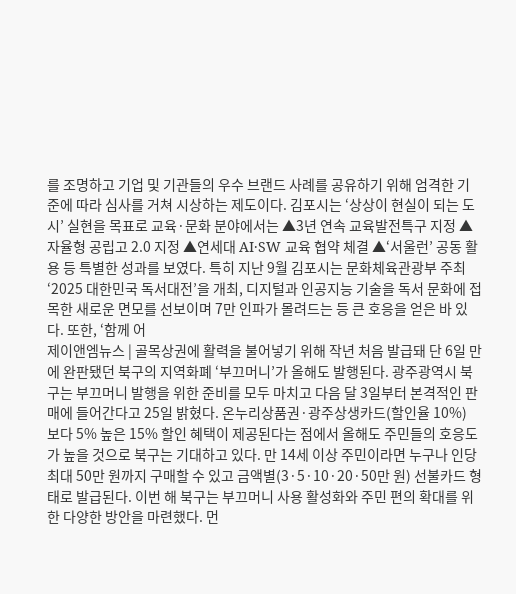를 조명하고 기업 및 기관들의 우수 브랜드 사례를 공유하기 위해 엄격한 기준에 따라 심사를 거쳐 시상하는 제도이다. 김포시는 ‘상상이 현실이 되는 도시’ 실현을 목표로 교육·문화 분야에서는 ▲3년 연속 교육발전특구 지정 ▲자율형 공립고 2.0 지정 ▲연세대 AI·SW 교육 협약 체결 ▲‘서울런’ 공동 활용 등 특별한 성과를 보였다. 특히 지난 9월 김포시는 문화체육관광부 주최 ‘2025 대한민국 독서대전’을 개최, 디지털과 인공지능 기술을 독서 문화에 접목한 새로운 면모를 선보이며 7만 인파가 몰려드는 등 큰 호응을 얻은 바 있다. 또한, ‘함께 어
제이앤엠뉴스 | 골목상권에 활력을 불어넣기 위해 작년 처음 발급돼 단 6일 만에 완판됐던 북구의 지역화폐 ‘부끄머니’가 올해도 발행된다. 광주광역시 북구는 부끄머니 발행을 위한 준비를 모두 마치고 다음 달 3일부터 본격적인 판매에 들어간다고 25일 밝혔다. 온누리상품권·광주상생카드(할인율 10%) 보다 5% 높은 15% 할인 혜택이 제공된다는 점에서 올해도 주민들의 호응도가 높을 것으로 북구는 기대하고 있다. 만 14세 이상 주민이라면 누구나 인당 최대 50만 원까지 구매할 수 있고 금액별(3·5·10·20·50만 원) 선불카드 형태로 발급된다. 이번 해 북구는 부끄머니 사용 활성화와 주민 편의 확대를 위한 다양한 방안을 마련했다. 먼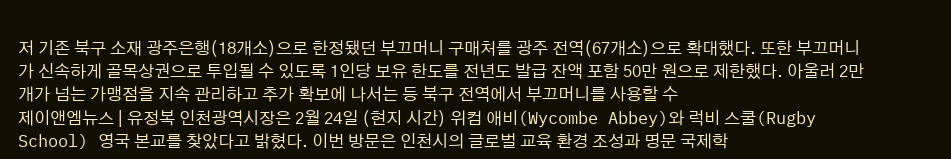저 기존 북구 소재 광주은행(18개소)으로 한정됐던 부끄머니 구매처를 광주 전역(67개소)으로 확대했다. 또한 부끄머니가 신속하게 골목상권으로 투입될 수 있도록 1인당 보유 한도를 전년도 발급 잔액 포함 50만 원으로 제한했다. 아울러 2만 개가 넘는 가맹점을 지속 관리하고 추가 확보에 나서는 등 북구 전역에서 부끄머니를 사용할 수
제이앤엠뉴스 | 유정복 인천광역시장은 2월 24일 (현지 시간) 위컴 애비(Wycombe Abbey)와 럭비 스쿨(Rugby School) 영국 본교를 찾았다고 밝혔다. 이번 방문은 인천시의 글로벌 교육 환경 조성과 명문 국제학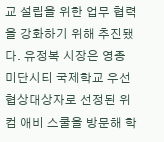교 설립을 위한 업무 협력을 강화하기 위해 추진됐다. 유정복 시장은 영종 미단시티 국제학교 우선협상대상자로 선정된 위컴 애비 스쿨을 방문해 학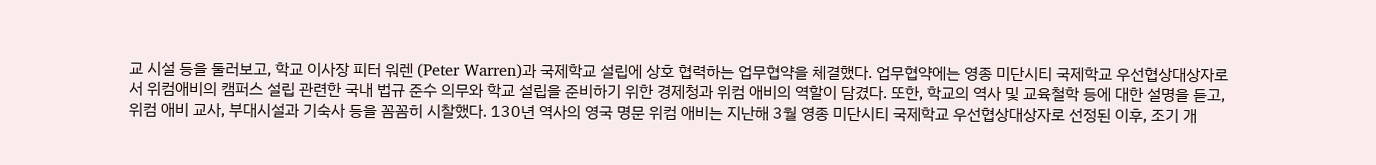교 시설 등을 둘러보고, 학교 이사장 피터 워렌 (Peter Warren)과 국제학교 설립에 상호 협력하는 업무협약을 체결했다. 업무협약에는 영종 미단시티 국제학교 우선협상대상자로서 위컴애비의 캠퍼스 설립 관련한 국내 법규 준수 의무와 학교 설립을 준비하기 위한 경제청과 위컴 애비의 역할이 담겼다. 또한, 학교의 역사 및 교육철학 등에 대한 설명을 듣고, 위컴 애비 교사, 부대시설과 기숙사 등을 꼼꼼히 시찰했다. 130년 역사의 영국 명문 위컴 애비는 지난해 3월 영종 미단시티 국제학교 우선협상대상자로 선정된 이후, 조기 개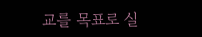교를 목표로 실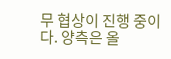무 협상이 진행 중이다. 양측은 올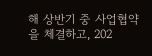해 상반기 중 사업협약을 체결하고, 202